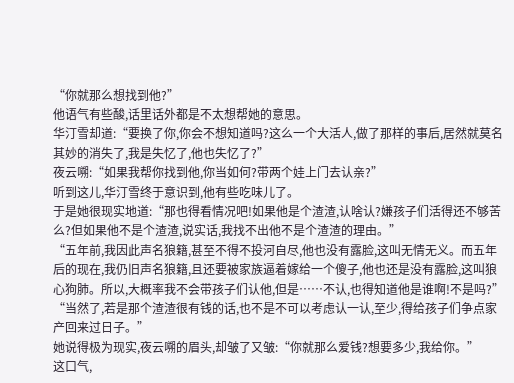“你就那么想找到他?”
他语气有些酸,话里话外都是不太想帮她的意思。
华汀雪却道:“要换了你,你会不想知道吗?这么一个大活人,做了那样的事后,居然就莫名其妙的消失了,我是失忆了,他也失忆了?”
夜云嗍:“如果我帮你找到他,你当如何?带两个娃上门去认亲?”
听到这儿,华汀雪终于意识到,他有些吃味儿了。
于是她很现实地道:“那也得看情况吧!如果他是个渣渣,认啥认?嫌孩子们活得还不够苦么?但如果他不是个渣渣,说实话,我找不出他不是个渣渣的理由。”
“五年前,我因此声名狼籍,甚至不得不投河自尽,他也没有露脸,这叫无情无义。而五年后的现在,我仍旧声名狼籍,且还要被家族逼着嫁给一个傻子,他也还是没有露脸,这叫狼心狗肺。所以,大概率我不会带孩子们认他,但是……不认,也得知道他是谁啊!不是吗?”
“当然了,若是那个渣渣很有钱的话,也不是不可以考虑认一认,至少,得给孩子们争点家产回来过日子。”
她说得极为现实,夜云嗍的眉头,却皱了又皱:“你就那么爱钱?想要多少,我给你。”
这口气,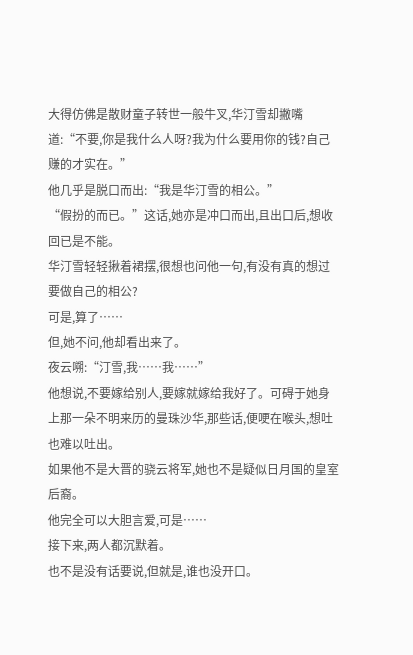大得仿佛是散财童子转世一般牛叉,华汀雪却撇嘴道:“不要,你是我什么人呀?我为什么要用你的钱?自己赚的才实在。”
他几乎是脱口而出:“我是华汀雪的相公。”
“假扮的而已。”这话,她亦是冲口而出,且出口后,想收回已是不能。
华汀雪轻轻揪着裙摆,很想也问他一句,有没有真的想过要做自己的相公?
可是,算了……
但,她不问,他却看出来了。
夜云嗍:“汀雪,我……我……”
他想说,不要嫁给别人,要嫁就嫁给我好了。可碍于她身上那一朵不明来历的曼珠沙华,那些话,便哽在喉头,想吐也难以吐出。
如果他不是大晋的骁云将军,她也不是疑似日月国的皇室后裔。
他完全可以大胆言爱,可是……
接下来,两人都沉默着。
也不是没有话要说,但就是,谁也没开口。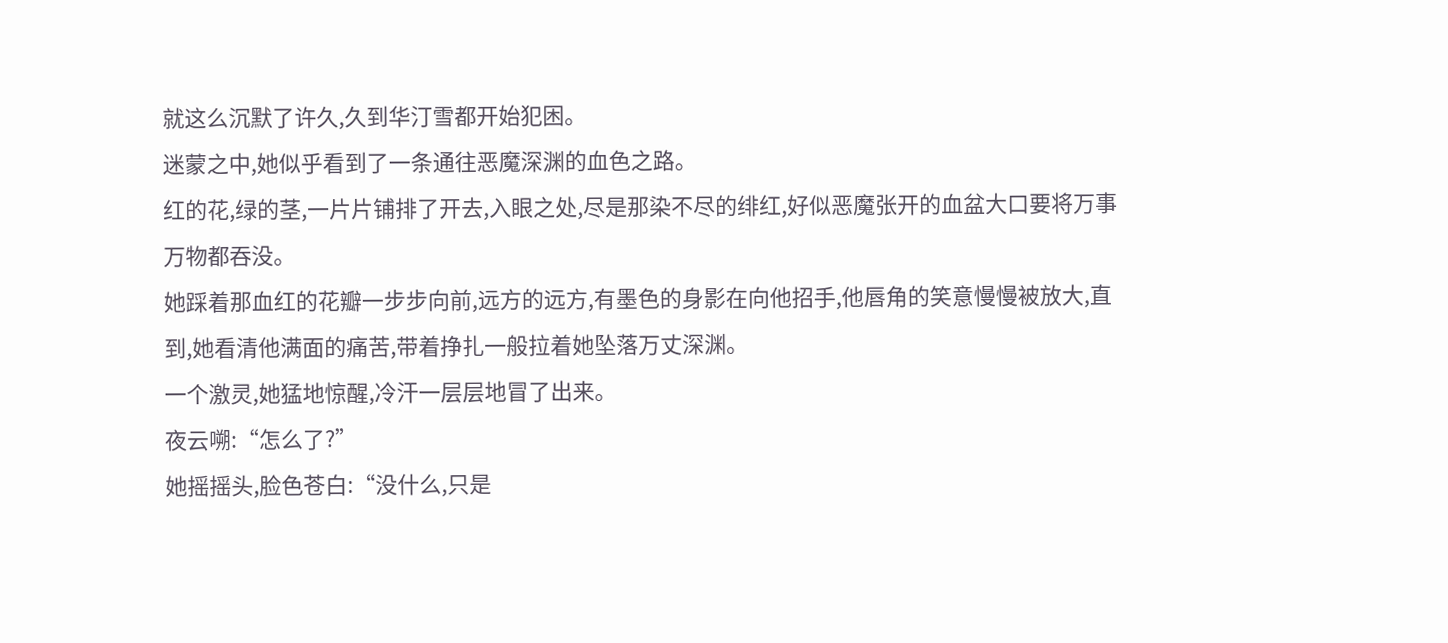就这么沉默了许久,久到华汀雪都开始犯困。
迷蒙之中,她似乎看到了一条通往恶魔深渊的血色之路。
红的花,绿的茎,一片片铺排了开去,入眼之处,尽是那染不尽的绯红,好似恶魔张开的血盆大口要将万事万物都吞没。
她踩着那血红的花瓣一步步向前,远方的远方,有墨色的身影在向他招手,他唇角的笑意慢慢被放大,直到,她看清他满面的痛苦,带着挣扎一般拉着她坠落万丈深渊。
一个激灵,她猛地惊醒,冷汗一层层地冒了出来。
夜云嗍:“怎么了?”
她摇摇头,脸色苍白:“没什么,只是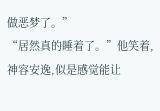做恶梦了。”
“居然真的睡着了。”他笑着,神容安逸,似是感觉能让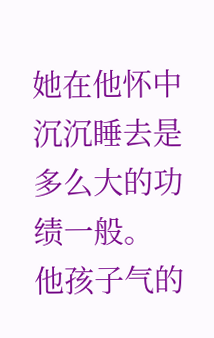她在他怀中沉沉睡去是多么大的功绩一般。
他孩子气的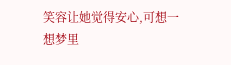笑容让她觉得安心,可想一想梦里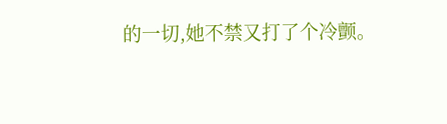的一切,她不禁又打了个冷颤。